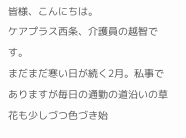皆様、こんにちは。
ケアプラス西条、介護員の越智です。
まだまだ寒い日が続く2月。私事でありますが毎日の通勤の道沿いの草花も少しづつ色づき始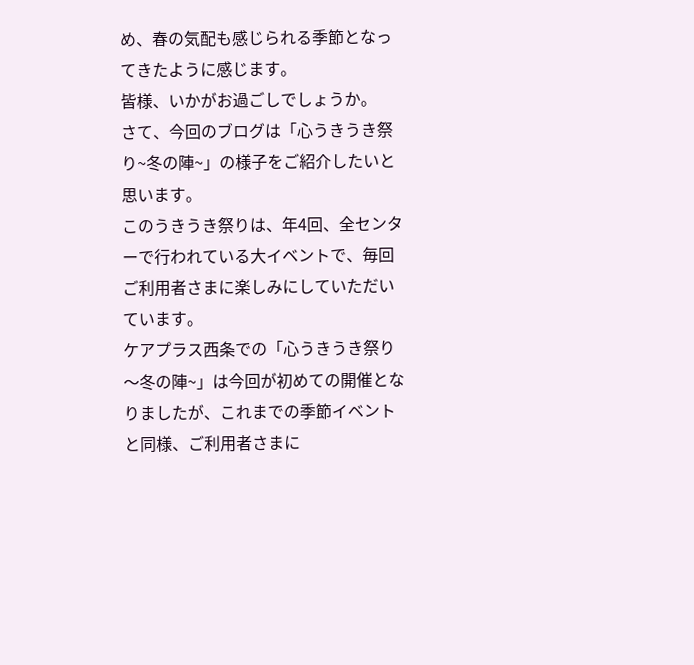め、春の気配も感じられる季節となってきたように感じます。
皆様、いかがお過ごしでしょうか。
さて、今回のブログは「心うきうき祭り~冬の陣~」の様子をご紹介したいと思います。
このうきうき祭りは、年4回、全センターで行われている大イベントで、毎回ご利用者さまに楽しみにしていただいています。
ケアプラス西条での「心うきうき祭り〜冬の陣~」は今回が初めての開催となりましたが、これまでの季節イベントと同様、ご利用者さまに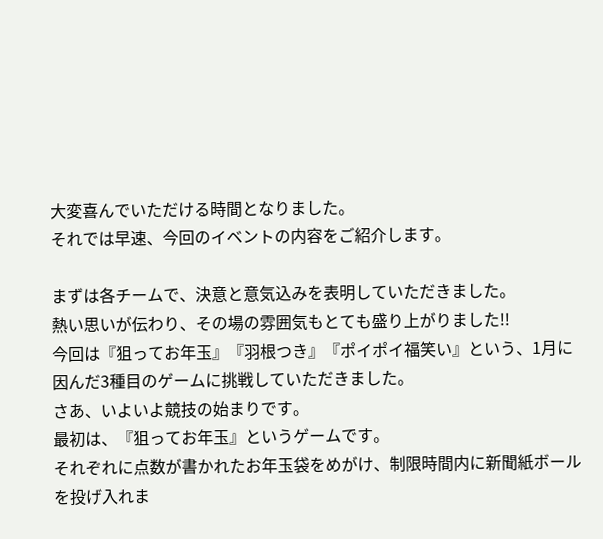大変喜んでいただける時間となりました。
それでは早速、今回のイベントの内容をご紹介します。

まずは各チームで、決意と意気込みを表明していただきました。
熱い思いが伝わり、その場の雰囲気もとても盛り上がりました!!
今回は『狙ってお年玉』『羽根つき』『ポイポイ福笑い』という、1月に因んだ3種目のゲームに挑戦していただきました。
さあ、いよいよ競技の始まりです。
最初は、『狙ってお年玉』というゲームです。
それぞれに点数が書かれたお年玉袋をめがけ、制限時間内に新聞紙ボールを投げ入れま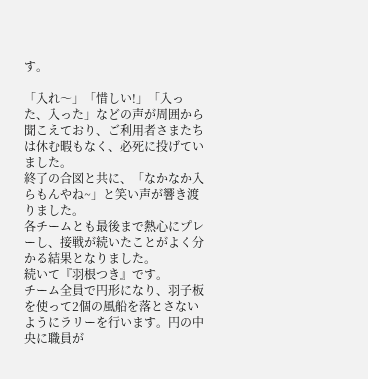す。

「入れ〜」「惜しい!」「入った、入った」などの声が周囲から聞こえており、ご利用者さまたちは休む暇もなく、必死に投げていました。
終了の合図と共に、「なかなか入らもんやね~」と笑い声が響き渡りました。
各チームとも最後まで熱心にプレーし、接戦が続いたことがよく分かる結果となりました。
続いて『羽根つき』です。
チーム全員で円形になり、羽子板を使って2個の風船を落とさないようにラリーを行います。円の中央に職員が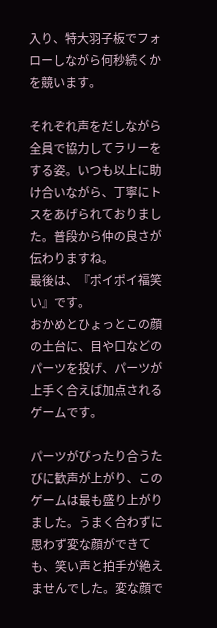入り、特大羽子板でフォローしながら何秒続くかを競います。

それぞれ声をだしながら全員で協力してラリーをする姿。いつも以上に助け合いながら、丁寧にトスをあげられておりました。普段から仲の良さが伝わりますね。
最後は、『ポイポイ福笑い』です。
おかめとひょっとこの顔の土台に、目や口などのパーツを投げ、パーツが上手く合えば加点されるゲームです。

パーツがぴったり合うたびに歓声が上がり、このゲームは最も盛り上がりました。うまく合わずに思わず変な顔ができても、笑い声と拍手が絶えませんでした。変な顔で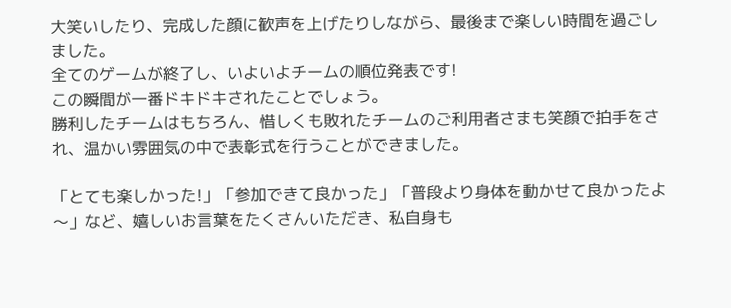大笑いしたり、完成した顔に歓声を上げたりしながら、最後まで楽しい時間を過ごしました。
全てのゲームが終了し、いよいよチームの順位発表です!
この瞬間が一番ドキドキされたことでしょう。
勝利したチームはもちろん、惜しくも敗れたチームのご利用者さまも笑顔で拍手をされ、温かい雰囲気の中で表彰式を行うことができました。

「とても楽しかった!」「参加できて良かった」「普段より身体を動かせて良かったよ〜」など、嬉しいお言葉をたくさんいただき、私自身も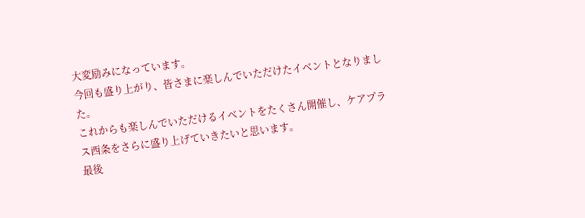大変励みになっています。
今回も盛り上がり、皆さまに楽しんでいただけたイベントとなりました。
これからも楽しんでいただけるイベントをたくさん開催し、ケアプラス西条をさらに盛り上げていきたいと思います。
最後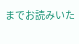までお読みいた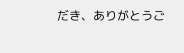だき、ありがとうご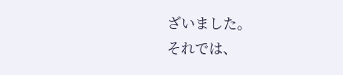ざいました。
それでは、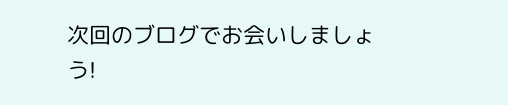次回のブログでお会いしましょう!